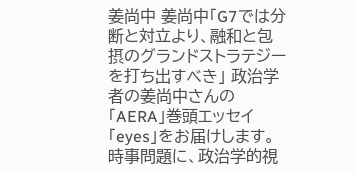姜尚中 姜尚中「G7では分断と対立より、融和と包摂のグランドストラテジーを打ち出すべき」 政治学者の姜尚中さんの「AERA」巻頭エッセイ「eyes」をお届けします。時事問題に、政治学的視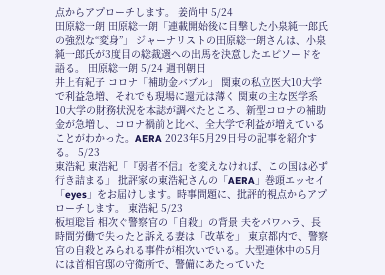点からアプローチします。 姜尚中 5/24
田原総一朗 田原総一朗「連載開始後に目撃した小泉純一郎氏の強烈な“変身”」 ジャーナリストの田原総一朗さんは、小泉純一郎氏が3度目の総裁選への出馬を決意したエピソードを語る。 田原総一朗 5/24 週刊朝日
井上有紀子 コロナ「補助金バブル」 関東の私立医大10大学で利益急増、それでも現場に還元は薄く 関東の主な医学系10大学の財務状況を本誌が調べたところ、新型コロナの補助金が急増し、コロナ禍前と比べ、全大学で利益が増えていることがわかった。AERA 2023年5月29日号の記事を紹介する。 5/23
東浩紀 東浩紀「『弱者不信』を変えなければ、この国は必ず行き詰まる」 批評家の東浩紀さんの「AERA」巻頭エッセイ「eyes」をお届けします。時事問題に、批評的視点からアプローチします。 東浩紀 5/23
板垣聡旨 相次ぐ警察官の「自殺」の背景 夫をパワハラ、長時間労働で失ったと訴える妻は「改革を」 東京都内で、警察官の自殺とみられる事件が相次いでいる。大型連休中の5月には首相官邸の守衛所で、警備にあたっていた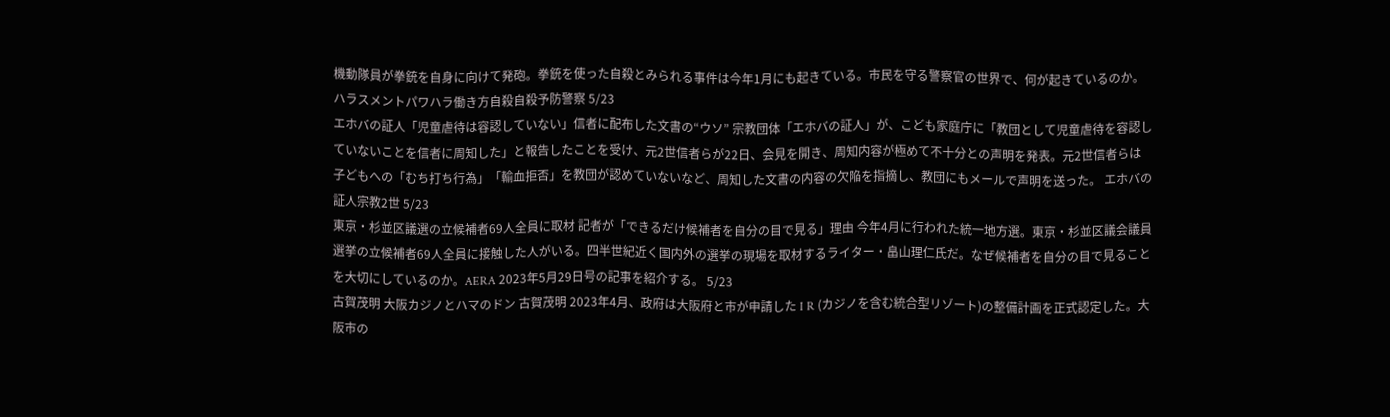機動隊員が拳銃を自身に向けて発砲。拳銃を使った自殺とみられる事件は今年1月にも起きている。市民を守る警察官の世界で、何が起きているのか。 ハラスメントパワハラ働き方自殺自殺予防警察 5/23
エホバの証人「児童虐待は容認していない」信者に配布した文書の“ウソ” 宗教団体「エホバの証人」が、こども家庭庁に「教団として児童虐待を容認していないことを信者に周知した」と報告したことを受け、元2世信者らが22日、会見を開き、周知内容が極めて不十分との声明を発表。元2世信者らは子どもへの「むち打ち行為」「輸血拒否」を教団が認めていないなど、周知した文書の内容の欠陥を指摘し、教団にもメールで声明を送った。 エホバの証人宗教2世 5/23
東京・杉並区議選の立候補者69人全員に取材 記者が「できるだけ候補者を自分の目で見る」理由 今年4月に行われた統一地方選。東京・杉並区議会議員選挙の立候補者69人全員に接触した人がいる。四半世紀近く国内外の選挙の現場を取材するライター・畠山理仁氏だ。なぜ候補者を自分の目で見ることを大切にしているのか。AERA 2023年5月29日号の記事を紹介する。 5/23
古賀茂明 大阪カジノとハマのドン 古賀茂明 2023年4月、政府は大阪府と市が申請した I R (カジノを含む統合型リゾート)の整備計画を正式認定した。大阪市の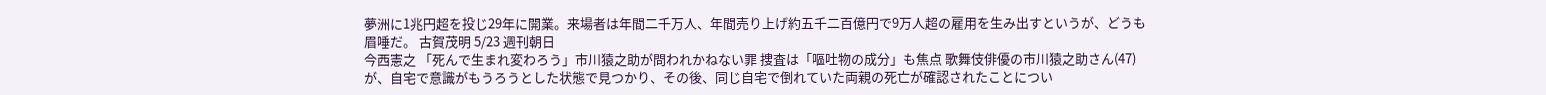夢洲に1兆円超を投じ29年に開業。来場者は年間二千万人、年間売り上げ約五千二百億円で9万人超の雇用を生み出すというが、どうも眉唾だ。 古賀茂明 5/23 週刊朝日
今西憲之 「死んで生まれ変わろう」市川猿之助が問われかねない罪 捜査は「嘔吐物の成分」も焦点 歌舞伎俳優の市川猿之助さん(47)が、自宅で意識がもうろうとした状態で見つかり、その後、同じ自宅で倒れていた両親の死亡が確認されたことについ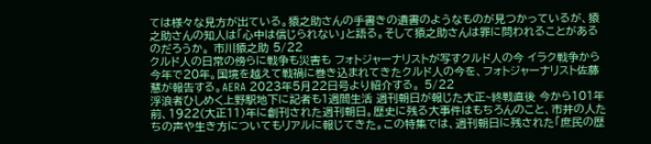ては様々な見方が出ている。猿之助さんの手書きの遺書のようなものが見つかっているが、猿之助さんの知人は「心中は信じられない」と語る。そして猿之助さんは罪に問われることがあるのだろうか。 市川猿之助 5/22
クルド人の日常の傍らに戦争も災害も フォトジャーナリストが写すクルド人の今 イラク戦争から今年で20年。国境を越えて戦禍に巻き込まれてきたクルド人の今を、フォトジャーナリスト佐藤慧が報告する。AERA 2023年5月22日号より紹介する。 5/22
浮浪者ひしめく上野駅地下に記者も1週間生活 週刊朝日が報じた大正~終戦直後 今から101年前、1922(大正11)年に創刊された週刊朝日。歴史に残る大事件はもちろんのこと、市井の人たちの声や生き方についてもリアルに報じてきた。この特集では、週刊朝日に残された「庶民の歴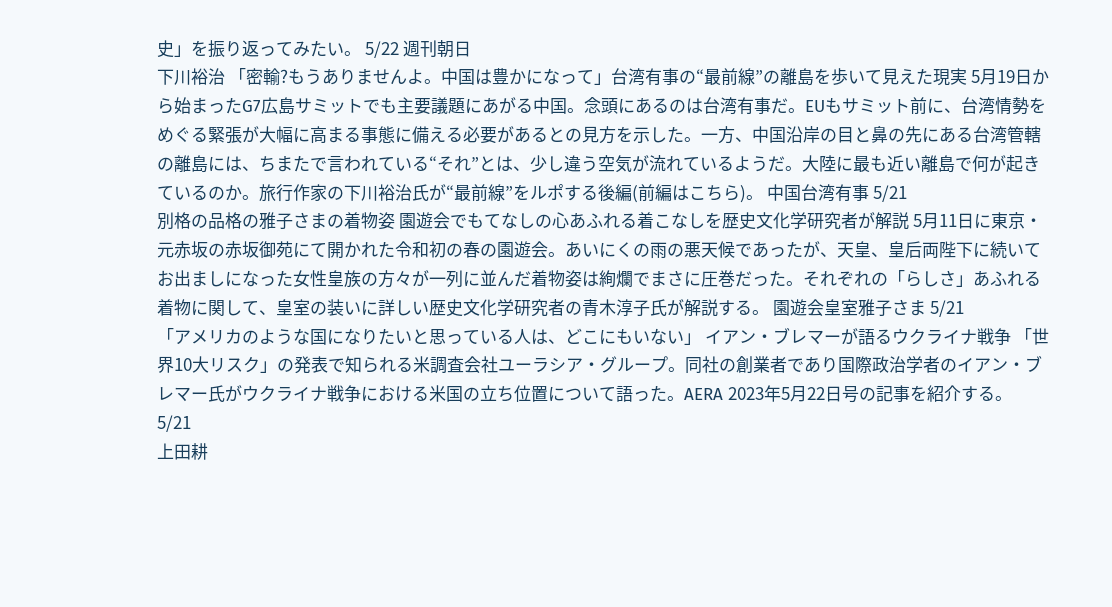史」を振り返ってみたい。 5/22 週刊朝日
下川裕治 「密輸?もうありませんよ。中国は豊かになって」台湾有事の“最前線”の離島を歩いて見えた現実 5月19日から始まったG7広島サミットでも主要議題にあがる中国。念頭にあるのは台湾有事だ。EUもサミット前に、台湾情勢をめぐる緊張が大幅に高まる事態に備える必要があるとの見方を示した。一方、中国沿岸の目と鼻の先にある台湾管轄の離島には、ちまたで言われている“それ”とは、少し違う空気が流れているようだ。大陸に最も近い離島で何が起きているのか。旅行作家の下川裕治氏が“最前線”をルポする後編(前編はこちら)。 中国台湾有事 5/21
別格の品格の雅子さまの着物姿 園遊会でもてなしの心あふれる着こなしを歴史文化学研究者が解説 5月11日に東京・元赤坂の赤坂御苑にて開かれた令和初の春の園遊会。あいにくの雨の悪天候であったが、天皇、皇后両陛下に続いてお出ましになった女性皇族の方々が一列に並んだ着物姿は絢爛でまさに圧巻だった。それぞれの「らしさ」あふれる着物に関して、皇室の装いに詳しい歴史文化学研究者の青木淳子氏が解説する。 園遊会皇室雅子さま 5/21
「アメリカのような国になりたいと思っている人は、どこにもいない」 イアン・ブレマーが語るウクライナ戦争 「世界10大リスク」の発表で知られる米調査会社ユーラシア・グループ。同社の創業者であり国際政治学者のイアン・ブレマー氏がウクライナ戦争における米国の立ち位置について語った。AERA 2023年5月22日号の記事を紹介する。 5/21
上田耕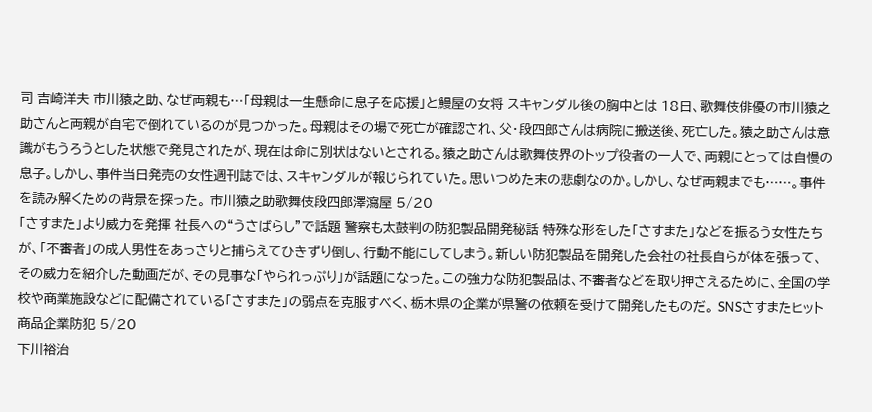司 吉崎洋夫 市川猿之助、なぜ両親も…「母親は一生懸命に息子を応援」と鰻屋の女将 スキャンダル後の胸中とは 18日、歌舞伎俳優の市川猿之助さんと両親が自宅で倒れているのが見つかった。母親はその場で死亡が確認され、父・段四郎さんは病院に搬送後、死亡した。猿之助さんは意識がもうろうとした状態で発見されたが、現在は命に別状はないとされる。猿之助さんは歌舞伎界のトップ役者の一人で、両親にとっては自慢の息子。しかし、事件当日発売の女性週刊誌では、スキャンダルが報じられていた。思いつめた末の悲劇なのか。しかし、なぜ両親までも……。事件を読み解くための背景を探った。 市川猿之助歌舞伎段四郎澤瀉屋 5/20
「さすまた」より威力を発揮 社長への“うさばらし”で話題 警察も太鼓判の防犯製品開発秘話 特殊な形をした「さすまた」などを振るう女性たちが、「不審者」の成人男性をあっさりと捕らえてひきずり倒し、行動不能にしてしまう。新しい防犯製品を開発した会社の社長自らが体を張って、その威力を紹介した動画だが、その見事な「やられっぷり」が話題になった。この強力な防犯製品は、不審者などを取り押さえるために、全国の学校や商業施設などに配備されている「さすまた」の弱点を克服すべく、栃木県の企業が県警の依頼を受けて開発したものだ。 SNSさすまたヒット商品企業防犯 5/20
下川裕治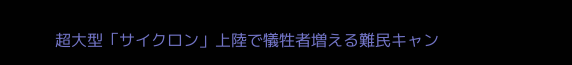超大型「サイクロン」上陸で犠牲者増える難民キャン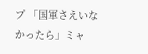プ 「国軍さえいなかったら」ミャ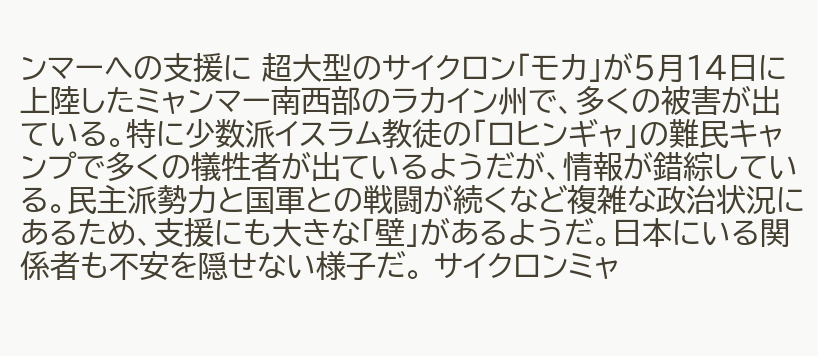ンマーへの支援に 超大型のサイクロン「モカ」が5月14日に上陸したミャンマー南西部のラカイン州で、多くの被害が出ている。特に少数派イスラム教徒の「ロヒンギャ」の難民キャンプで多くの犠牲者が出ているようだが、情報が錯綜している。民主派勢力と国軍との戦闘が続くなど複雑な政治状況にあるため、支援にも大きな「壁」があるようだ。日本にいる関係者も不安を隠せない様子だ。 サイクロンミャ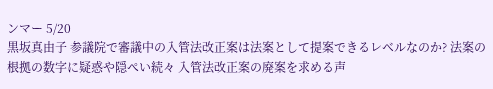ンマー 5/20
黒坂真由子 参議院で審議中の入管法改正案は法案として提案できるレベルなのか? 法案の根拠の数字に疑惑や隠ぺい続々 入管法改正案の廃案を求める声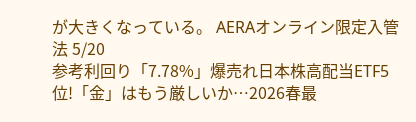が大きくなっている。 AERAオンライン限定入管法 5/20
参考利回り「7.78%」爆売れ日本株高配当ETF5位!「金」はもう厳しいか…2026春最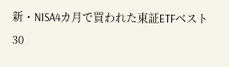新・NISA4カ月で買われた東証ETFベスト30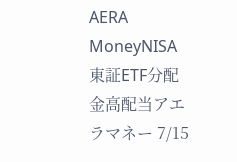AERA MoneyNISA東証ETF分配金高配当アエラマネー 7/15